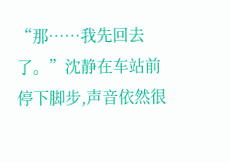“那……我先回去了。”沈静在车站前停下脚步,声音依然很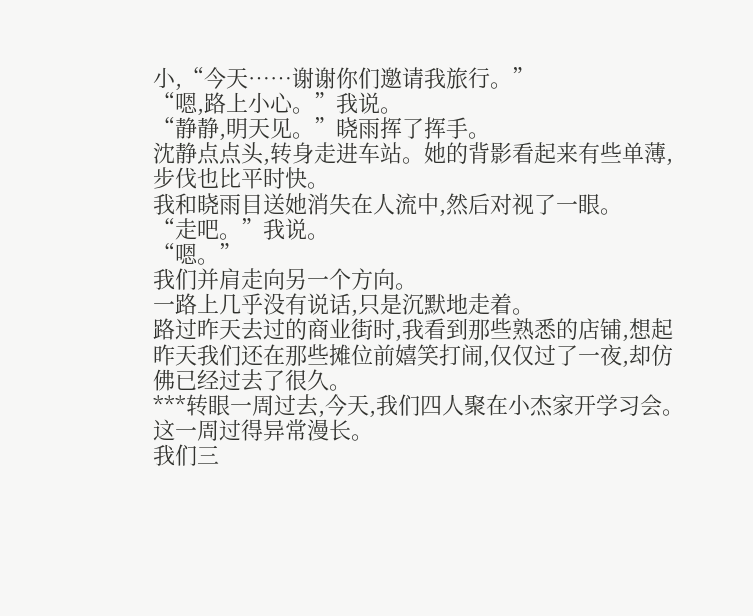小,“今天……谢谢你们邀请我旅行。”
“嗯,路上小心。”我说。
“静静,明天见。”晓雨挥了挥手。
沈静点点头,转身走进车站。她的背影看起来有些单薄,步伐也比平时快。
我和晓雨目送她消失在人流中,然后对视了一眼。
“走吧。”我说。
“嗯。”
我们并肩走向另一个方向。
一路上几乎没有说话,只是沉默地走着。
路过昨天去过的商业街时,我看到那些熟悉的店铺,想起昨天我们还在那些摊位前嬉笑打闹,仅仅过了一夜,却仿佛已经过去了很久。
***转眼一周过去,今天,我们四人聚在小杰家开学习会。
这一周过得异常漫长。
我们三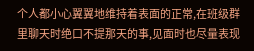个人都小心翼翼地维持着表面的正常,在班级群里聊天时绝口不提那天的事,见面时也尽量表现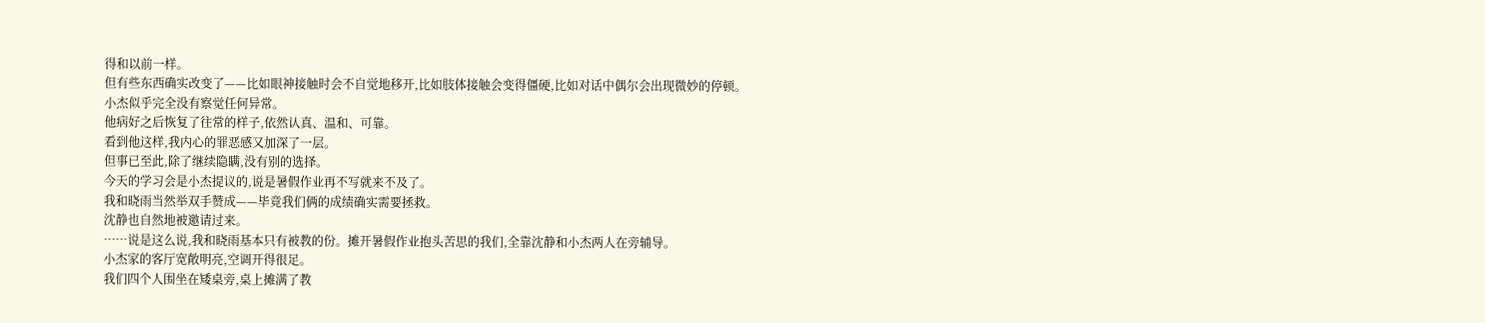得和以前一样。
但有些东西确实改变了——比如眼神接触时会不自觉地移开,比如肢体接触会变得僵硬,比如对话中偶尔会出现微妙的停顿。
小杰似乎完全没有察觉任何异常。
他病好之后恢复了往常的样子,依然认真、温和、可靠。
看到他这样,我内心的罪恶感又加深了一层。
但事已至此,除了继续隐瞒,没有别的选择。
今天的学习会是小杰提议的,说是暑假作业再不写就来不及了。
我和晓雨当然举双手赞成——毕竟我们俩的成绩确实需要拯救。
沈静也自然地被邀请过来。
……说是这么说,我和晓雨基本只有被教的份。摊开暑假作业抱头苦思的我们,全靠沈静和小杰两人在旁辅导。
小杰家的客厅宽敞明亮,空调开得很足。
我们四个人围坐在矮桌旁,桌上摊满了教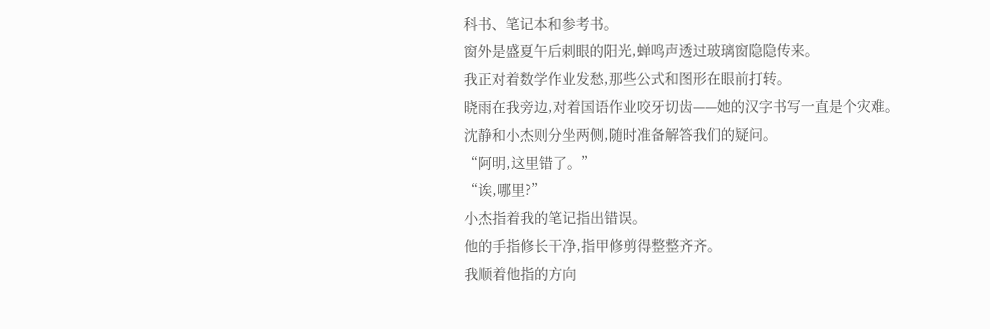科书、笔记本和参考书。
窗外是盛夏午后刺眼的阳光,蝉鸣声透过玻璃窗隐隐传来。
我正对着数学作业发愁,那些公式和图形在眼前打转。
晓雨在我旁边,对着国语作业咬牙切齿——她的汉字书写一直是个灾难。
沈静和小杰则分坐两侧,随时准备解答我们的疑问。
“阿明,这里错了。”
“诶,哪里?”
小杰指着我的笔记指出错误。
他的手指修长干净,指甲修剪得整整齐齐。
我顺着他指的方向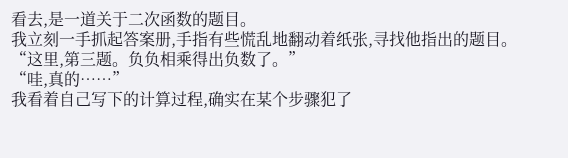看去,是一道关于二次函数的题目。
我立刻一手抓起答案册,手指有些慌乱地翻动着纸张,寻找他指出的题目。
“这里,第三题。负负相乘得出负数了。”
“哇,真的……”
我看着自己写下的计算过程,确实在某个步骤犯了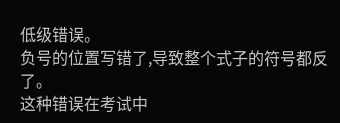低级错误。
负号的位置写错了,导致整个式子的符号都反了。
这种错误在考试中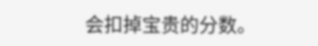会扣掉宝贵的分数。